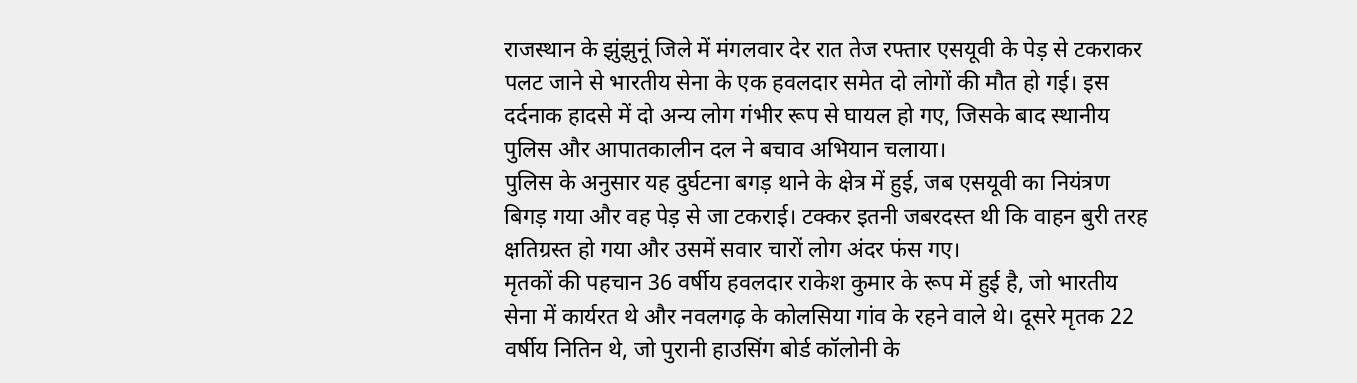राजस्थान के झुंझुनूं जिले में मंगलवार देर रात तेज रफ्तार एसयूवी के पेड़ से टकराकर पलट जाने से भारतीय सेना के एक हवलदार समेत दो लोगों की मौत हो गई। इस दर्दनाक हादसे में दो अन्य लोग गंभीर रूप से घायल हो गए, जिसके बाद स्थानीय पुलिस और आपातकालीन दल ने बचाव अभियान चलाया।
पुलिस के अनुसार यह दुर्घटना बगड़ थाने के क्षेत्र में हुई, जब एसयूवी का नियंत्रण बिगड़ गया और वह पेड़ से जा टकराई। टक्कर इतनी जबरदस्त थी कि वाहन बुरी तरह क्षतिग्रस्त हो गया और उसमें सवार चारों लोग अंदर फंस गए।
मृतकों की पहचान 36 वर्षीय हवलदार राकेश कुमार के रूप में हुई है, जो भारतीय सेना में कार्यरत थे और नवलगढ़ के कोलसिया गांव के रहने वाले थे। दूसरे मृतक 22 वर्षीय नितिन थे, जो पुरानी हाउसिंग बोर्ड कॉलोनी के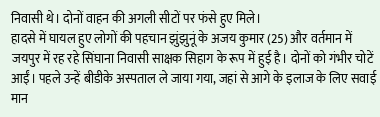निवासी थे। दोनों वाहन की अगली सीटों पर फंसे हुए मिले।
हादसे में घायल हुए लोगों की पहचान झुंझुनूं के अजय कुमार (25) और वर्तमान में जयपुर में रह रहे सिंघाना निवासी साक्षक सिहाग के रूप में हुई है। दोनों को गंभीर चोटें आईं। पहले उन्हें बीडीके अस्पताल ले जाया गया, जहां से आगे के इलाज के लिए सवाई मान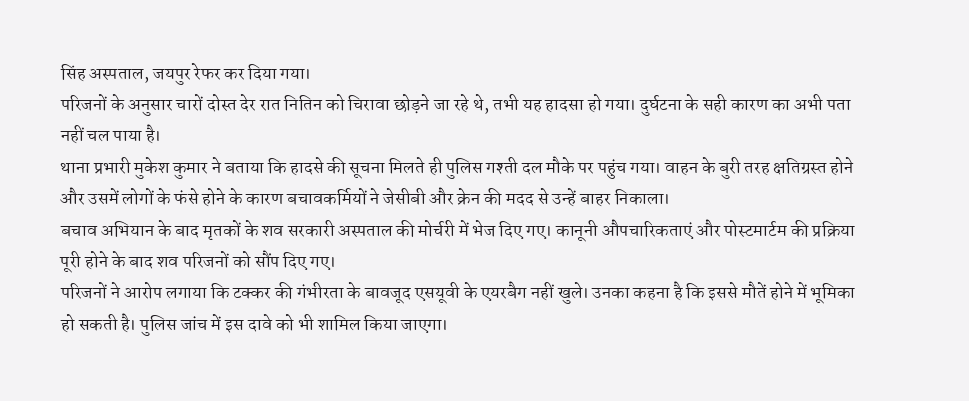सिंह अस्पताल, जयपुर रेफर कर दिया गया।
परिजनों के अनुसार चारों दोस्त देर रात नितिन को चिरावा छोड़ने जा रहे थे, तभी यह हादसा हो गया। दुर्घटना के सही कारण का अभी पता नहीं चल पाया है।
थाना प्रभारी मुकेश कुमार ने बताया कि हादसे की सूचना मिलते ही पुलिस गश्ती दल मौके पर पहुंच गया। वाहन के बुरी तरह क्षतिग्रस्त होने और उसमें लोगों के फंसे होने के कारण बचावकर्मियों ने जेसीबी और क्रेन की मदद से उन्हें बाहर निकाला।
बचाव अभियान के बाद मृतकों के शव सरकारी अस्पताल की मोर्चरी में भेज दिए गए। कानूनी औपचारिकताएं और पोस्टमार्टम की प्रक्रिया पूरी होने के बाद शव परिजनों को सौंप दिए गए।
परिजनों ने आरोप लगाया कि टक्कर की गंभीरता के बावजूद एसयूवी के एयरबैग नहीं खुले। उनका कहना है कि इससे मौतें होने में भूमिका हो सकती है। पुलिस जांच में इस दावे को भी शामिल किया जाएगा।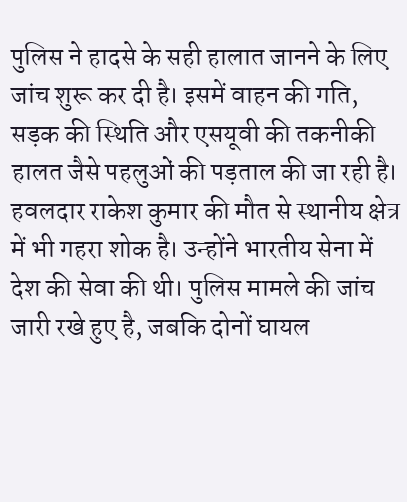पुलिस ने हादसे के सही हालात जानने के लिए जांच शुरू कर दी है। इसमें वाहन की गति, सड़क की स्थिति और एसयूवी की तकनीकी हालत जैसे पहलुओं की पड़ताल की जा रही है।
हवलदार राकेश कुमार की मौत से स्थानीय क्षेत्र में भी गहरा शोक है। उन्होंने भारतीय सेना में देश की सेवा की थी। पुलिस मामले की जांच जारी रखे हुए है, जबकि दोनों घायल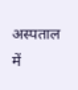अस्पताल में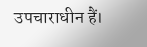उपचाराधीन हैं।